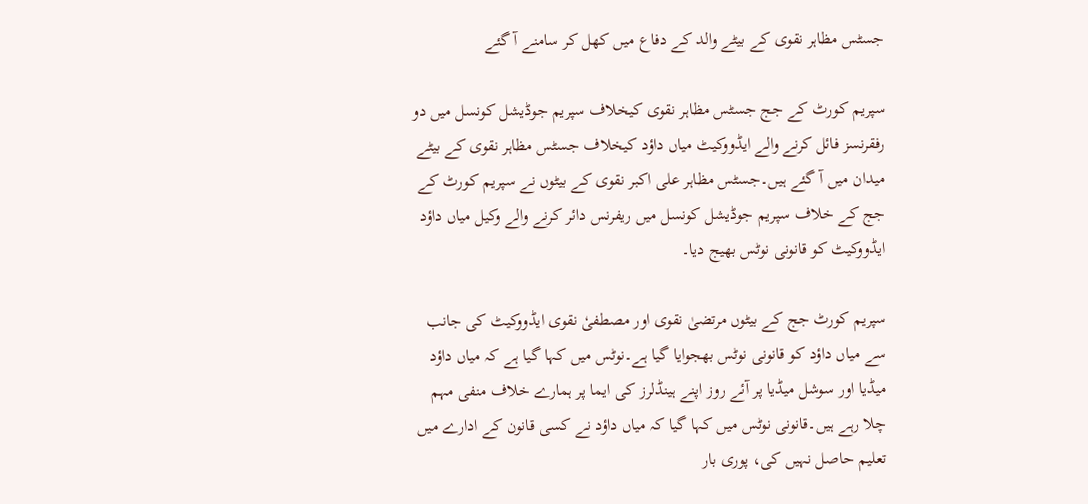جسٹس مظاہر نقوی کے بیٹے والد کے دفاع میں کھل کر سامنے آ گئے

سپریم کورٹ کے جج جسٹس مظاہر نقوی کیخلاف سپریم جوڈیشل کونسل میں دو رفقرنسز فائل کرنے والے ایڈووکیٹ میاں داؤد کیخلاف جسٹس مظاہر نقوی کے بیٹے میدان میں آ گئے ہیں۔جسٹس مظاہر علی اکبر نقوی کے بیٹوں نے سپریم کورٹ کے جج کے خلاف سپریم جوڈیشل کونسل میں ریفرنس دائر کرنے والے وکیل میاں داؤد ایڈووکیٹ کو قانونی نوٹس بھیج دیا۔

سپریم کورٹ جج کے بیٹوں مرتضیٰ نقوی اور مصطفیٗ نقوی ایڈووکیٹ کی جانب سے میاں داؤد کو قانونی نوٹس بھجوایا گیا ہے۔نوٹس میں کہا گیا ہے کہ میاں داؤد میڈیا اور سوشل میڈیا پر آئے روز اپنے ہینڈلرز کی ایما پر ہمارے خلاف منفی مہم چلا رہے ہیں۔قانونی نوٹس میں کہا گیا کہ میاں داؤد نے کسی قانون کے ادارے میں تعلیم حاصل نہیں کی، پوری بار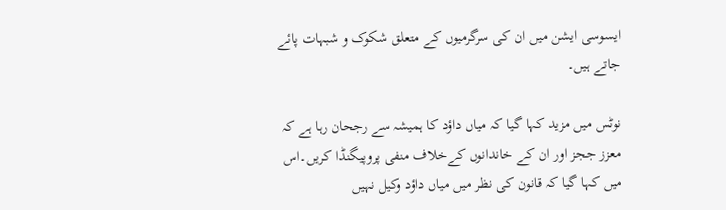ایسوسی ایشن میں ان کی سرگرمیوں کے متعلق شکوک و شبہات پائے جاتے ہیں۔

نوٹس میں مزید کہا گیا کہ میاں داؤد کا ہمیشہ سے رجحان رہا ہے کہ معزز ججز اور ان کے خاندانوں کےخلاف منفی پروپیگنڈا کریں۔اس میں کہا گیا کہ قانون کی نظر میں میاں داؤد وکیل نہیں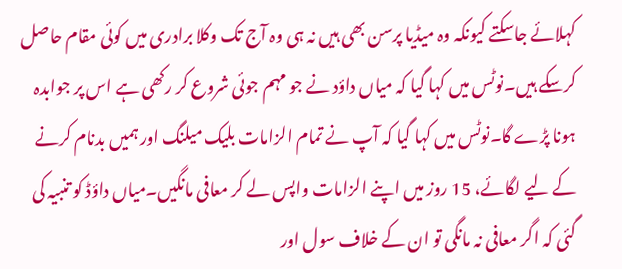کہلائے جاسکتے کیونکہ وہ میڈیا پرسن بھی ہیں نہ ہی وہ آج تک وکلا برادری میں کوئی مقام حاصل کرسکے ہیں۔نوٹس میں کہا گیا کہ میاں داؤد نے جو مہم جوئی شروع کر رکھی ہے اس پر جوابدہ ہونا پڑے گا۔نوٹس میں کہا گیا کہ آپ نے تمام الزامات بلیک میلنگ اور ہمیں بدنام کرنے کے لیے لگائے، 15 روز میں اپنے الزامات واپس لے کر معافی مانگیں۔میاں داؤڈ کو تنبیہ کی گئی کہ اگر معافی نہ مانگی تو ان کے خلاف سول اور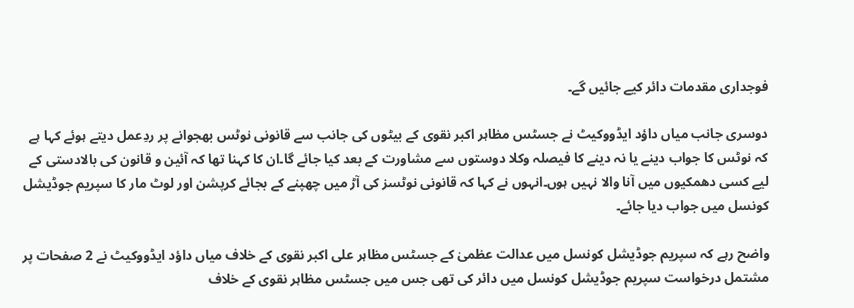فوجداری مقدمات دائر کیے جائیں گے۔

دوسری جانب میاں داؤد ایڈووکیٹ نے جسٹس مظاہر اکبر نقوی کے بیٹوں کی جانب سے قانونی نوٹس بھجوانے پر ردِعمل دیتے ہوئے کہا ہے کہ نوٹس کا جواب دینے یا نہ دینے کا فیصلہ وکلا دوستوں سے مشاورت کے بعد کیا جائے گا۔ان کا کہنا تھا کہ آئین و قانون کی بالادستی کے لیے کسی دھمکیوں میں آنا والا نہیں ہوں۔انہوں نے کہا کہ قانونی نوٹسز کی آڑ میں چھپنے کے بجائے کرپشن اور لوٹ مار کا سپریم جوڈیشل کونسل میں جواب دیا جائے۔

واضح رہے کہ سپریم جوڈیشل کونسل میں عدالت عظمیٰ کے جسٹس مظاہر علی اکبر نقوی کے خلاف میاں داؤد ایڈووکیٹ نے 2 صفحات پر مشتمل درخواست سپریم جوڈیشل کونسل میں دائر کی تھی جس میں جسٹس مظاہر نقوی کے خلاف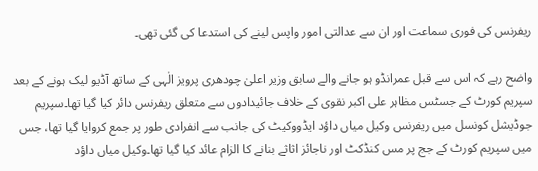ریفرنس کی فوری سماعت اور ان سے عدالتی امور واپس لینے کی استدعا کی گئی تھی۔

واضح رہے کہ اس سے قبل عمرانڈو ہو جانے والے سابق وزیر اعلیٰ چودھری پرویز الٰہی کے ساتھ آڈیو لیک ہونے کے بعد سپریم کورٹ کے جسٹس مظاہر علی اکبر نقوی کے خلاف جائیدادوں سے متعلق ریفرنس دائر کیا گیا تھا۔سپریم جوڈیشل کونسل میں ریفرنس وکیل میاں داؤد ایڈووکیٹ کی جانب سے انفرادی طور پر جمع کروایا گیا تھا، جس میں سپریم کورٹ کے جج پر مس کنڈکٹ اور ناجائز اثاثے بنانے کا الزام عائد کیا گیا تھا۔وکیل میاں داؤد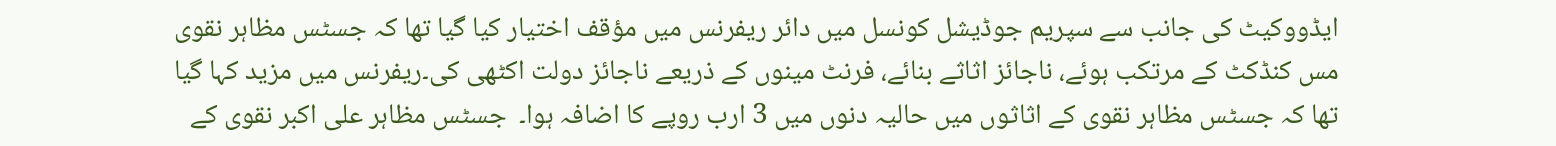ایڈووکیٹ کی جانب سے سپریم جوڈیشل کونسل میں دائر ریفرنس میں مؤقف اختیار کیا گیا تھا کہ جسٹس مظاہر نقوی مس کنڈکٹ کے مرتکب ہوئے، ناجائز اثاثے بنائے، فرنٹ مینوں کے ذریعے ناجائز دولت اکٹھی کی۔ریفرنس میں مزید کہا گیا تھا کہ جسٹس مظاہر نقوی کے اثاثوں میں حالیہ دنوں میں 3 ارب روپے کا اضافہ ہوا۔  جسٹس مظاہر علی اکبر نقوی کے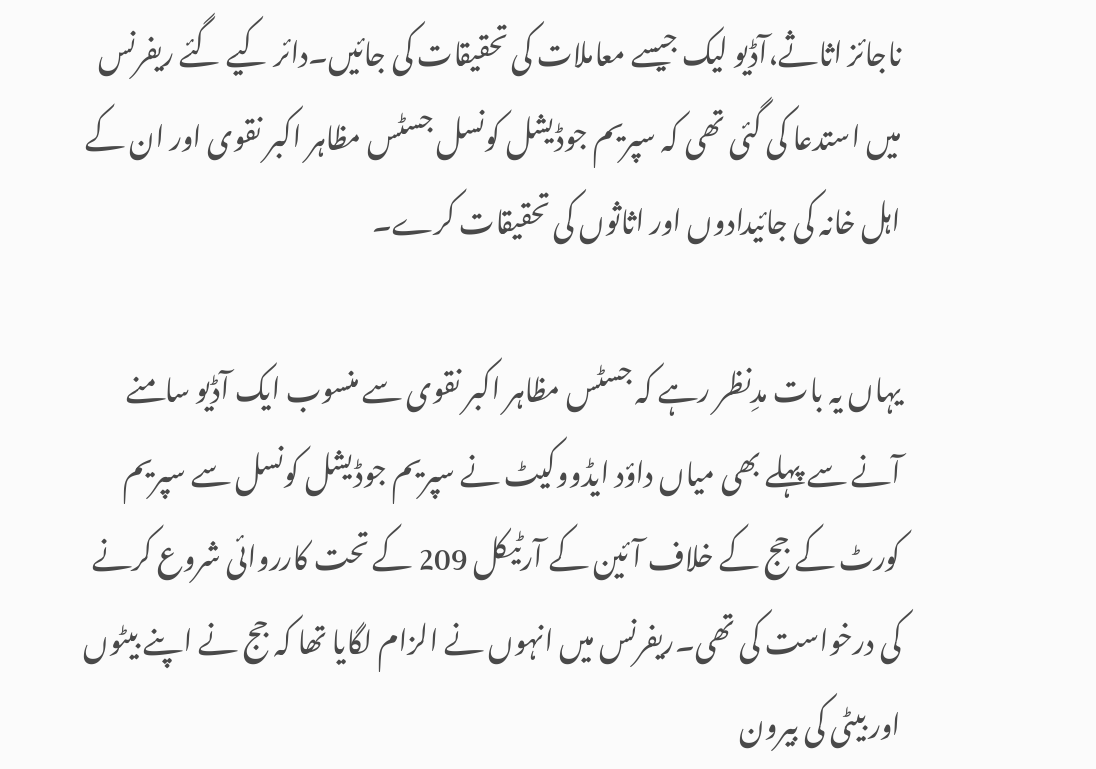ناجائز اثاثے،آڈیو لیک جیسے معاملات کی تحقیقات کی جائیں۔دائر کیے گئے ریفرنس میں استدعا کی گئی تھی کہ سپریم جوڈیشل کونسل جسٹس مظاہر اکبر نقوی اور ان کے اہل خانہ کی جائیدادوں اور اثاثوں کی تحقیقات کرے۔

یہاں یہ بات مدِنظر رہے کہ جسٹس مظاہر اکبر نقوی سے منسوب ایک آڈیو سامنے آنے سے پہلے بھی میاں داؤد ایڈووکیٹ نے سپریم جوڈیشل کونسل سے سپریم کورٹ کے جج کے خلاف آئین کے آرٹیکل 209 کے تحت کارروائی شروع کرنے کی درخواست کی تھی۔ریفرنس میں انہوں نے الزام لگایا تھا کہ جج نے اپنے بیٹوں اور بیٹی کی بیرون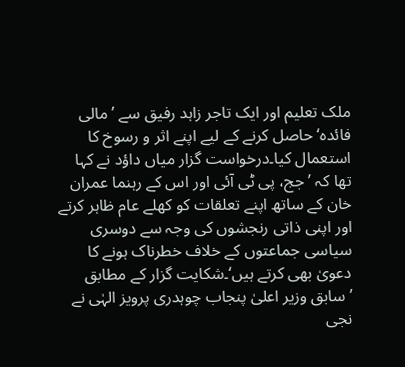ملک تعلیم اور ایک تاجر زاہد رفیق سے ’مالی فائدہ‘ حاصل کرنے کے لیے اپنے اثر و رسوخ کا استعمال کیا۔درخواست گزار میاں داؤد نے کہا تھا کہ ’جج، پی ٹی آئی اور اس کے رہنما عمران خان کے ساتھ اپنے تعلقات کو کھلے عام ظاہر کرتے اور اپنی ذاتی رنجشوں کی وجہ سے دوسری سیاسی جماعتوں کے خلاف خطرناک ہونے کا دعویٰ بھی کرتے ہیں‘۔شکایت گزار کے مطابق ’سابق وزیر اعلیٰ پنجاب چوہدری پرویز الہٰی نے نجی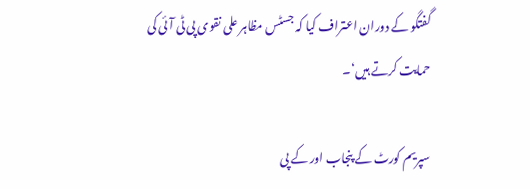گفتگو کے دوران اعتراف کیا کہ جسٹس مظاہر علی نقوی پی ٹی آئی کی حمایت کرتے ہیں‘۔

سپریم کورٹ کے پنجاب اور کے پی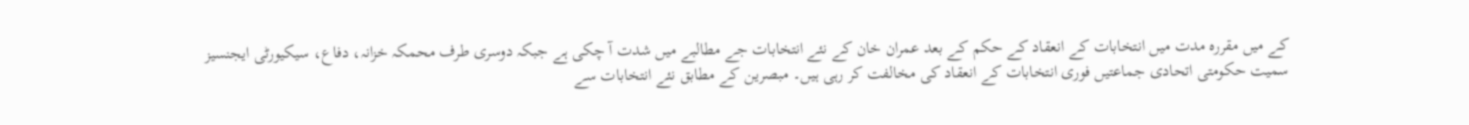کے میں مقررہ مدت میں انتخابات کے انعقاد کے حکم کے بعد عمران خان کے نئے انتخابات جے مطالبے میں شدت آ چکی ہے جبکہ دوسری طرف محمکہ خزانہ، دفاع، سیکیورٹی ایجنسیز سمیت حکومتی اتحادی جماعتیں فوری انتخابات کے انعقاد کی مخالفت کر رہی ہیں۔ مبصرین کے مطابق نئے انتخابات سے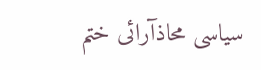سیاسی محاذآرائی ختم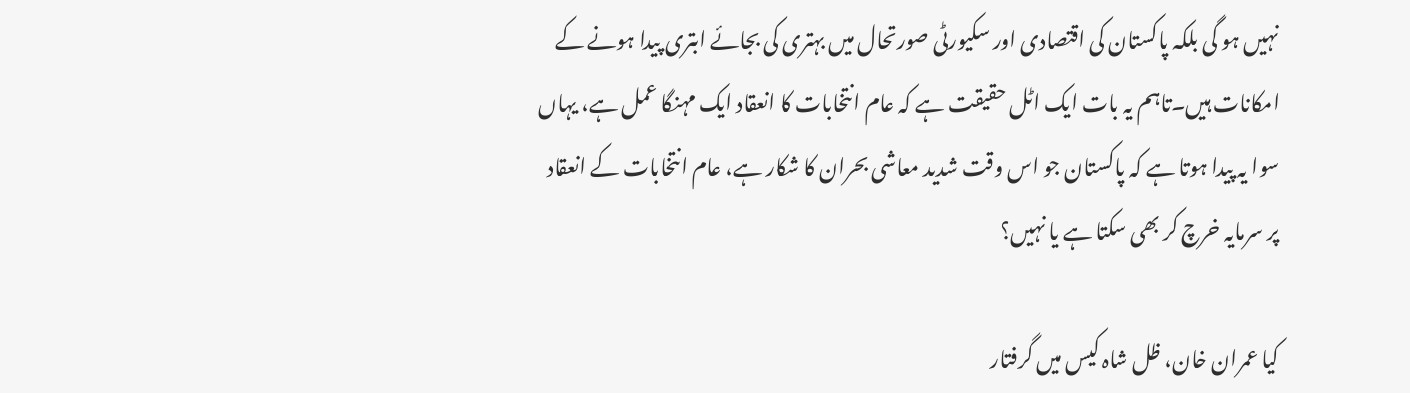نہیں ہو گی بلکہ پاکستان کی اقتصادی اور سکیورٹی صورتحال میں بہتری کی بجائے ابتری پیدا ہونے کے امکانات ہیں۔تاہم یہ بات ایک اٹل حقیقت ہے کہ عام انتخابات کا انعقاد ایک مہنگا عمل ہے، یہاں سوا یہ پیدا ہوتا ہے کہ پاکستان جو اس وقت شدید معاشی بحران کا شکار ہے، عام انتخابات کے انعقاد پر سرمایہ خرچ کر بھی سکتا ہے یا نہیں؟

کیا عمران خان، ظل شاہ کیس میں گرفتار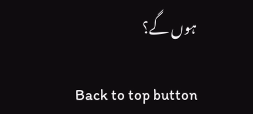ہوں گے؟

Back to top button